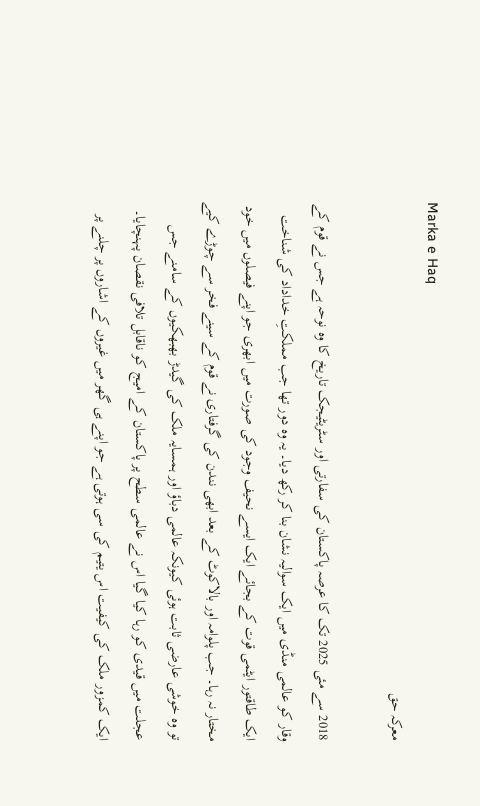Marka e Haq
معرکہ حق

2018 سے مئی 2025 تک کا عرصہ پاکستان کی سفارتی اور سٹریٹیجک تاریخ کا وہ نوحہ ہے جس نے قوم کے وقار کو عالمی منڈی میں ایک سوالیہ نشان بنا کر رکھ دیا۔ یہ وہ دور تھا جب مملکتِ خداداد کی شناخت ایک طاقتور ایٹمی قوت کے بجائے ایک ایسے نحیف وجود کی صورت میں ابھری جو اپنے فیصلوں میں خود مختار نہ رہا۔ جب پلوامہ اور بالاکوٹ کے بعد ابھی نندن کی گرفتاری نے قوم کے سینے فخر سے چوڑے کیے تو وہ خوشی عارضی ثابت ہوئی کیونکہ عالمی دباؤ اور ہمسایہ ملک کی گیدڑ بھبھکیوں کے سامنے جس عجلت میں قیدی کو رہا کیا گیا اس نے عالمی سطح پر پاکستان کے امیج کو ناقابل تلافی نقصان پہنچایا۔
ایک کمزور ملک کی کیفیت اس یتیم کی سی ہوتی ہے جو اپنے ہی گھر میں غیروں کے اشاروں پر چلنے پر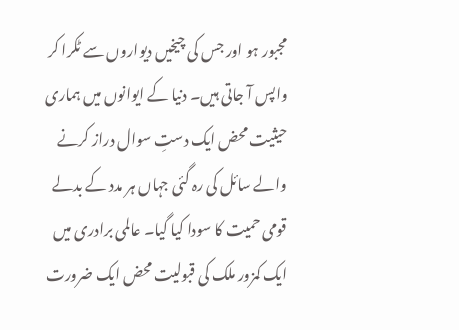مجبور ہو اور جس کی چیخیں دیواروں سے ٹکرا کر واپس آ جاتی ہیں۔ دنیا کے ایوانوں میں ہماری حیثیت محض ایک دستِ سوال دراز کرنے والے سائل کی رہ گئی جہاں ہر مدد کے بدلے قومی حمیت کا سودا کیا گیا۔ عالمی برادری میں ایک کمزور ملک کی قبولیت محض ایک ضرورت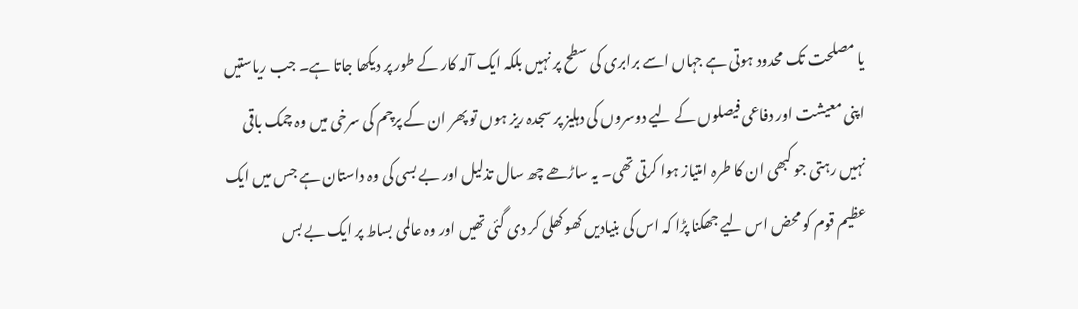یا مصلحت تک محدود ہوتی ہے جہاں اسے برابری کی سطح پر نہیں بلکہ ایک آلہ کار کے طور پر دیکھا جاتا ہے۔ جب ریاستیں اپنی معیشت اور دفاعی فیصلوں کے لیے دوسروں کی دہلیز پر سجدہ ریز ہوں تو پھر ان کے پرچم کی سرخی میں وہ چمک باقی نہیں رہتی جو کبھی ان کا طرہ امتیاز ہوا کرتی تھی۔ یہ ساڑھے چھ سال تذلیل اور بے بسی کی وہ داستان ہے جس میں ایک عظیم قوم کو محض اس لیے جھکنا پڑا کہ اس کی بنیادیں کھوکھلی کر دی گئی تھیں اور وہ عالمی بساط پر ایک بے بس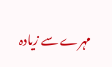مہرے سے زیادہ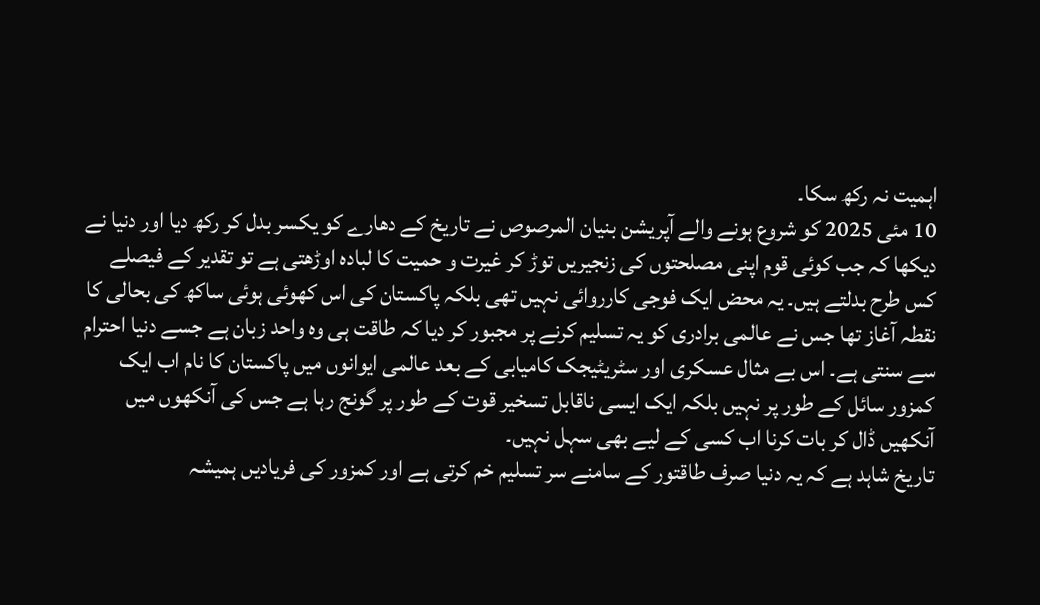اہمیت نہ رکھ سکا۔
10 مئی 2025 کو شروع ہونے والے آپریشن بنیان المرصوص نے تاریخ کے دھارے کو یکسر بدل کر رکھ دیا اور دنیا نے دیکھا کہ جب کوئی قوم اپنی مصلحتوں کی زنجیریں توڑ کر غیرت و حمیت کا لبادہ اوڑھتی ہے تو تقدیر کے فیصلے کس طرح بدلتے ہیں۔ یہ محض ایک فوجی کارروائی نہیں تھی بلکہ پاکستان کی اس کھوئی ہوئی ساکھ کی بحالی کا نقطہ آغاز تھا جس نے عالمی برادری کو یہ تسلیم کرنے پر مجبور کر دیا کہ طاقت ہی وہ واحد زبان ہے جسے دنیا احترام سے سنتی ہے۔ اس بے مثال عسکری اور سٹریٹیجک کامیابی کے بعد عالمی ایوانوں میں پاکستان کا نام اب ایک کمزور سائل کے طور پر نہیں بلکہ ایک ایسی ناقابل تسخیر قوت کے طور پر گونج رہا ہے جس کی آنکھوں میں آنکھیں ڈال کر بات کرنا اب کسی کے لیے بھی سہل نہیں۔
تاریخ شاہد ہے کہ یہ دنیا صرف طاقتور کے سامنے سر تسلیم خم کرتی ہے اور کمزور کی فریادیں ہمیشہ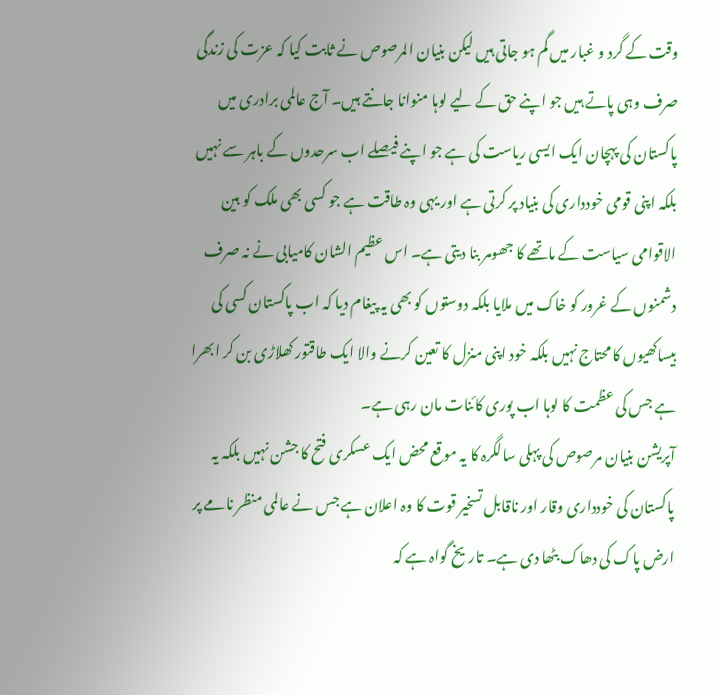وقت کے گرد و غبار میں گم ہو جاتی ہیں لیکن بنیان المرصوص نے ثابت کیا کہ عزت کی زندگی صرف وہی پاتے ہیں جو اپنے حق کے لیے لوہا منوانا جانتے ہیں۔ آج عالمی برادری میں پاکستان کی پہچان ایک ایسی ریاست کی ہے جو اپنے فیصلے اب سرحدوں کے باہر سے نہیں بلکہ اپنی قومی خودداری کی بنیاد پر کرتی ہے اور یہی وہ طاقت ہے جو کسی بھی ملک کو بین الاقوامی سیاست کے ماتھے کا جھومر بنا دیتی ہے۔ اس عظیم الشان کامیابی نے نہ صرف دشمنوں کے غرور کو خاک میں ملایا بلکہ دوستوں کو بھی یہ پیغام دیا کہ اب پاکستان کسی کی بیساکھیوں کا محتاج نہیں بلکہ خود اپنی منزل کا تعین کرنے والا ایک طاقتور کھلاڑی بن کر ابھرا ہے جس کی عظمت کا لوہا اب پوری کائنات مان رہی ہے۔
آپریشن بنیان مرصوص کی پہلی سالگرہ کا یہ موقع محض ایک عسکری فتح کا جشن نہیں بلکہ یہ پاکستان کی خودداری وقار اور ناقابل تسخیر قوت کا وہ اعلان ہے جس نے عالمی منظر نامے پر ارض پاک کی دھاک بٹھا دی ہے۔ تاریخ گواہ ہے کہ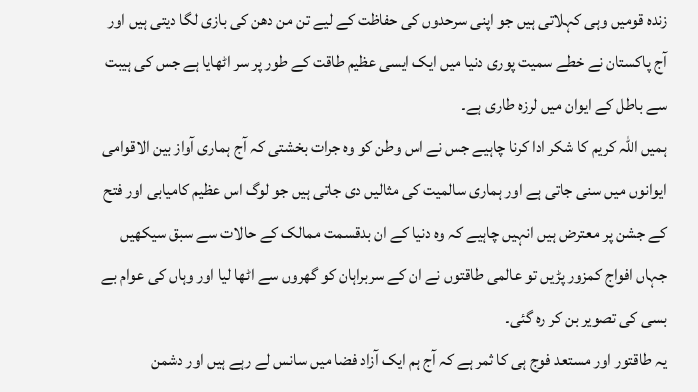زندہ قومیں وہی کہلاتی ہیں جو اپنی سرحدوں کی حفاظت کے لیے تن من دھن کی بازی لگا دیتی ہیں اور آج پاکستان نے خطے سمیت پوری دنیا میں ایک ایسی عظیم طاقت کے طور پر سر اٹھایا ہے جس کی ہیبت سے باطل کے ایوان میں لرزہ طاری ہے۔
ہمیں اللہ کریم کا شکر ادا کرنا چاہیے جس نے اس وطن کو وہ جرات بخشتی کہ آج ہماری آواز بین الاقوامی ایوانوں میں سنی جاتی ہے اور ہماری سالمیت کی مثالیں دی جاتی ہیں جو لوگ اس عظیم کامیابی اور فتح کے جشن پر معترض ہیں انہیں چاہیے کہ وہ دنیا کے ان بدقسمت ممالک کے حالات سے سبق سیکھیں جہاں افواج کمزور پڑیں تو عالمی طاقتوں نے ان کے سربراہان کو گھروں سے اٹھا لیا اور وہاں کی عوام بے بسی کی تصویر بن کر رہ گئی۔
یہ طاقتور اور مستعد فوج ہی کا ثمر ہے کہ آج ہم ایک آزاد فضا میں سانس لے رہے ہیں اور دشمن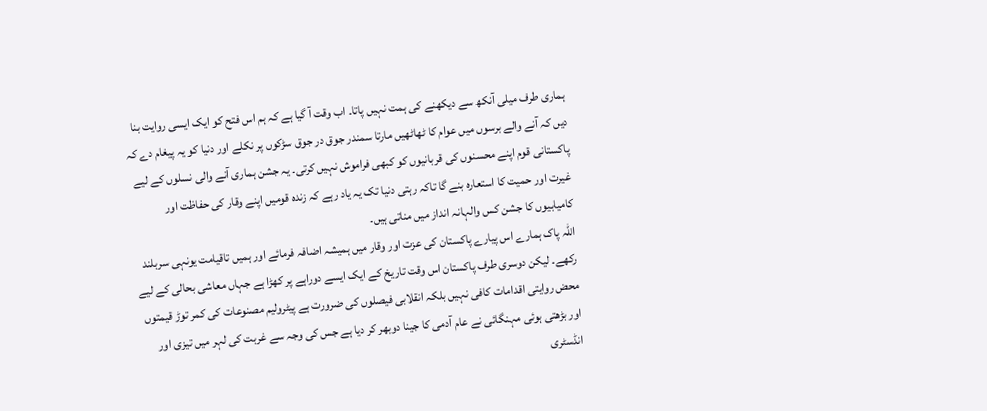ہماری طرف میلی آنکھ سے دیکھنے کی ہمت نہیں پاتا۔ اب وقت آ گیا ہے کہ ہم اس فتح کو ایک ایسی روایت بنا دیں کہ آنے والے برسوں میں عوام کا ٹھاٹھیں مارتا سمندر جوق در جوق سڑکوں پر نکلے اور دنیا کو یہ پیغام دے کہ پاکستانی قوم اپنے محسنوں کی قربانیوں کو کبھی فراموش نہیں کرتی۔ یہ جشن ہماری آنے والی نسلوں کے لیے غیرت اور حمیت کا استعارہ بنے گا تاکہ رہتی دنیا تک یہ یاد رہے کہ زندہ قومیں اپنے وقار کی حفاظت اور کامیابیوں کا جشن کس والہانہ انداز میں مناتی ہیں۔
اللہ پاک ہمارے اس پیارے پاکستان کی عزت اور وقار میں ہمیشہ اضافہ فرمائے اور ہمیں تاقیامت یونہی سربلند رکھے۔ لیکن دوسری طرف پاکستان اس وقت تاریخ کے ایک ایسے دوراہے پر کھڑا ہے جہاں معاشی بحالی کے لیے محض روایتی اقدامات کافی نہیں بلکہ انقلابی فیصلوں کی ضرورت ہے پیٹرولیم مصنوعات کی کمر توڑ قیمتوں اور بڑھتی ہوئی مہنگائی نے عام آدمی کا جینا دوبھر کر دیا ہے جس کی وجہ سے غربت کی لہر میں تیزی اور انڈسٹری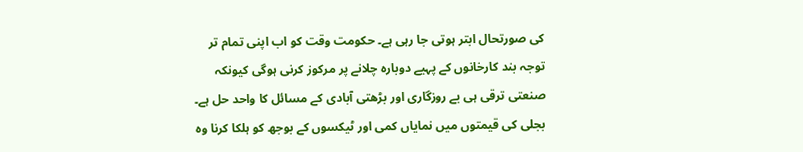کی صورتحال ابتر ہوتی جا رہی ہے۔ حکومت وقت کو اب اپنی تمام تر توجہ بند کارخانوں کے پہیے دوبارہ چلانے پر مرکوز کرنی ہوگی کیونکہ صنعتی ترقی ہی بے روزگاری اور بڑھتی آبادی کے مسائل کا واحد حل ہے۔
بجلی کی قیمتوں میں نمایاں کمی اور ٹیکسوں کے بوجھ کو ہلکا کرنا وہ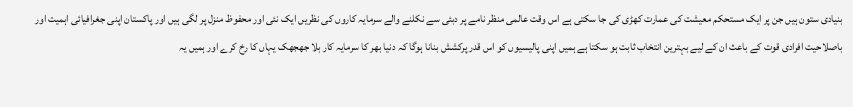بنیادی ستون ہیں جن پر ایک مستحکم معیشت کی عمارت کھڑی کی جا سکتی ہے اس وقت عالمی منظر نامے پر دبئی سے نکلنے والے سرمایہ کاروں کی نظریں ایک نئی اور محفوظ منزل پر لگی ہیں اور پاکستان اپنی جغرافیائی اہمیت اور باصلاحیت افرادی قوت کے باعث ان کے لیے بہترین انتخاب ثابت ہو سکتا ہے ہمیں اپنی پالیسیوں کو اس قدر پرکشش بنانا ہوگا کہ دنیا بھر کا سرمایہ کار بلا جھجھک یہاں کا رخ کرے اور ہمیں یہ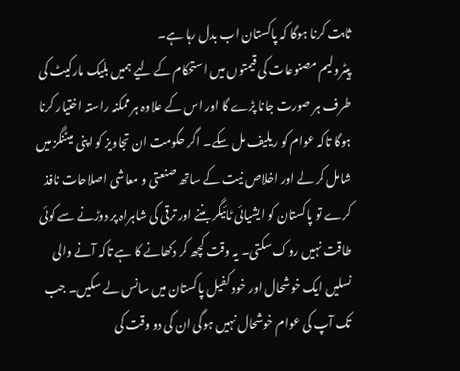ثابت کرنا ہوگا کہ پاکستان اب بدل رہا ہے۔
پیٹرولیم مصنوعات کی قیمتوں میں استحکام کے لیے ہمیں بلیک مارکیٹ کی طرف ہر صورت جانا پڑے گا اور اس کے علاوہ ہر ممکنہ راستہ اختیار کرنا ہوگا تاکہ عوام کو ریلیف مل سکے۔ اگر حکومت ان تجاویز کو اپنی میٹنگز میں شامل کر لے اور اخلاص نیت کے ساتھ صنعتی و معاشی اصلاحات نافذ کرے تو پاکستان کو ایشیائی ٹائیگر بننے اور ترقی کی شاہراہ پر دوڑنے سے کوئی طاقت نہیں روک سکتی۔ یہ وقت کچھ کر دکھانے کا ہے تاکہ آنے والی نسلیں ایک خوشحال اور خود کفیل پاکستان میں سانس لے سکیں۔ جب تک آپ کی عوام خوشحال نہیں ہوگی ان کی دو وقت کی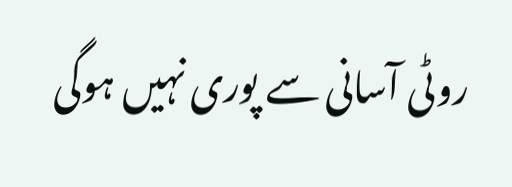روٹی آسانی سے پوری نہیں ہوگی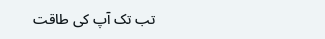تب تک آپ کی طاقت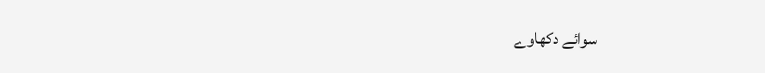سوائے دکھاوے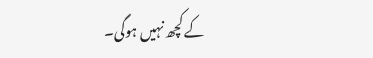کے کچھ نہیں ہوگی۔